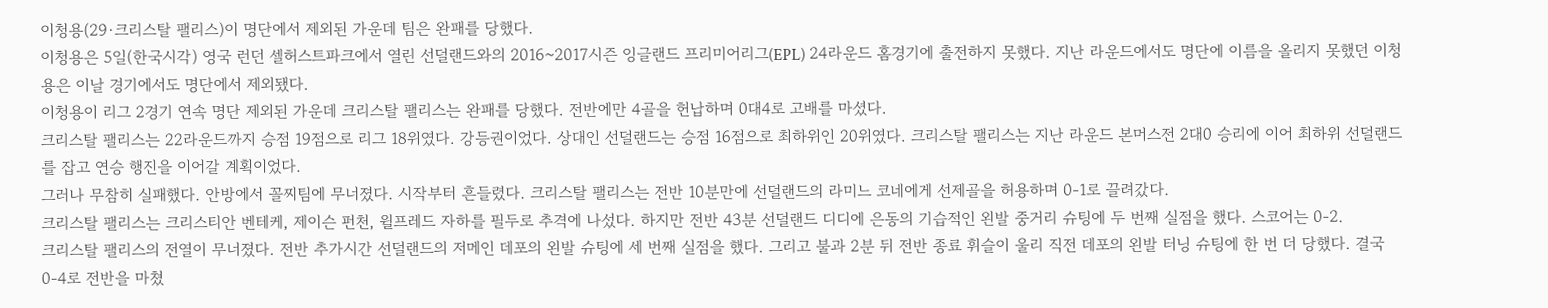이청용(29·크리스탈 팰리스)이 명단에서 제외된 가운데 팀은 완패를 당했다.
이청용은 5일(한국시각) 영국 런던 셀허스트파크에서 열린 선덜랜드와의 2016~2017시즌 잉글랜드 프리미어리그(EPL) 24라운드 홈경기에 출전하지 못했다. 지난 라운드에서도 명단에 이름을 올리지 못했던 이청용은 이날 경기에서도 명단에서 제외됐다.
이청용이 리그 2경기 연속 명단 제외된 가운데 크리스탈 팰리스는 완패를 당했다. 전반에만 4골을 헌납하며 0대4로 고배를 마셨다.
크리스탈 팰리스는 22라운드까지 승점 19점으로 리그 18위였다. 강등권이었다. 상대인 선덜랜드는 승점 16점으로 최하위인 20위였다. 크리스탈 팰리스는 지난 라운드 본머스전 2대0 승리에 이어 최하위 선덜랜드를 잡고 연승 행진을 이어갈 계획이었다.
그러나 무참히 실패했다. 안방에서 꼴찌팀에 무너졌다. 시작부터 흔들렸다. 크리스탈 팰리스는 전반 10분만에 선덜랜드의 라미느 코네에게 선제골을 허용하며 0-1로 끌려갔다.
크리스탈 팰리스는 크리스티안 벤테케, 제이슨 펀천, 윌프레드 자하를 필두로 추격에 나섰다. 하지만 전반 43분 선덜랜드 디디에 은동의 기습적인 왼발 중거리 슈팅에 두 번째 실점을 했다. 스코어는 0-2.
크리스탈 팰리스의 전열이 무너졌다. 전반 추가시간 선덜랜드의 저메인 데포의 왼발 슈팅에 세 번째 실점을 했다. 그리고 불과 2분 뒤 전반 종료 휘슬이 울리 직전 데포의 왼발 터닝 슈팅에 한 번 더 당했다. 결국 0-4로 전반을 마쳤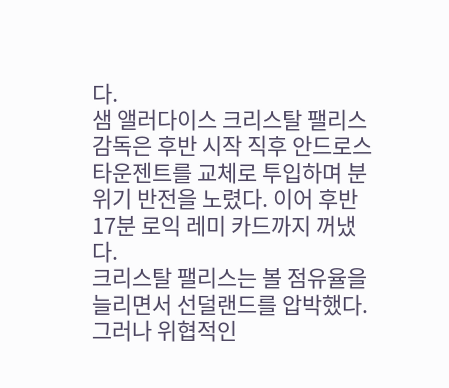다.
샘 앨러다이스 크리스탈 팰리스 감독은 후반 시작 직후 안드로스 타운젠트를 교체로 투입하며 분위기 반전을 노렸다. 이어 후반 17분 로익 레미 카드까지 꺼냈다.
크리스탈 팰리스는 볼 점유율을 늘리면서 선덜랜드를 압박했다. 그러나 위협적인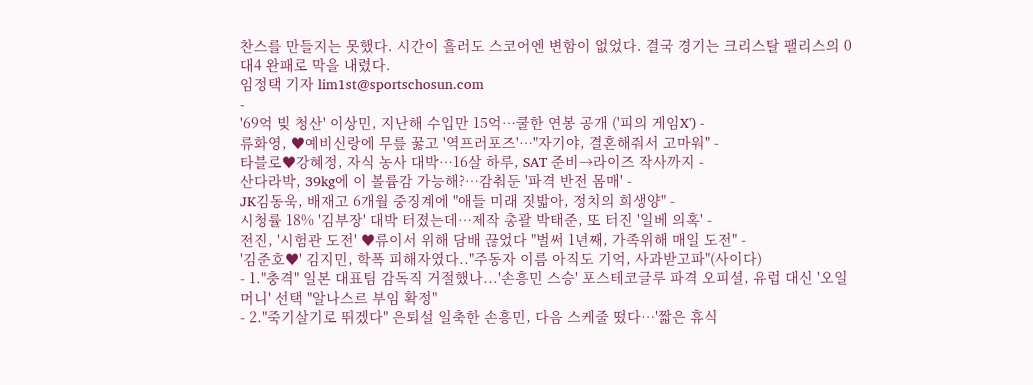찬스를 만들지는 못했다. 시간이 흘러도 스코어엔 변함이 없었다. 결국 경기는 크리스탈 팰리스의 0대4 완패로 막을 내렸다.
임정택 기자 lim1st@sportschosun.com
-
'69억 빚 청산' 이상민, 지난해 수입만 15억…쿨한 연봉 공개 ('피의 게임X') -
류화영, ♥예비신랑에 무릎 꿇고 '역프러포즈'…"자기야, 결혼해줘서 고마워" -
타블로♥강혜정, 자식 농사 대박…16살 하루, SAT 준비→라이즈 작사까지 -
산다라박, 39kg에 이 볼륨감 가능해?…감춰둔 '파격 반전 몸매' -
JK김동욱, 배재고 6개월 중징계에 "애들 미래 짓밟아, 정치의 희생양" -
시청률 18% '김부장' 대박 터졌는데…제작 총괄 박태준, 또 터진 '일베 의혹' -
전진, '시험관 도전' ♥류이서 위해 담배 끊었다 "벌써 1년째, 가족위해 매일 도전" -
'김준호♥' 김지민, 학폭 피해자였다.."주동자 이름 아직도 기억, 사과받고파"(사이다)
- 1."충격" 일본 대표팀 감독직 거절했나...'손흥민 스승' 포스테코글루 파격 오피셜, 유럽 대신 '오일머니' 선택 "알나스르 부임 확정"
- 2."죽기살기로 뛰겠다" 은퇴설 일축한 손흥민, 다음 스케줄 떴다…'짧은 휴식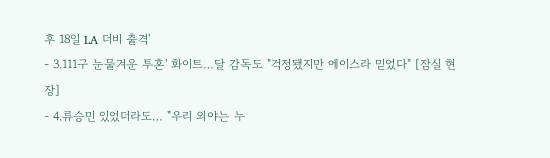후 18일 LA 더비 출격'
- 3.111구 눈물겨운 투혼' 화이트…달 감독도 "걱정됐지만 에이스라 믿었다" [잠실 현장]
- 4.류승민 있었더라도… "우리 외야는 누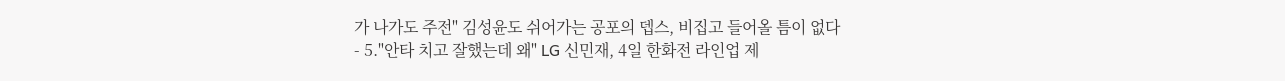가 나가도 주전" 김성윤도 쉬어가는 공포의 뎁스, 비집고 들어올 틈이 없다
- 5."안타 치고 잘했는데 왜" LG 신민재, 4일 한화전 라인업 제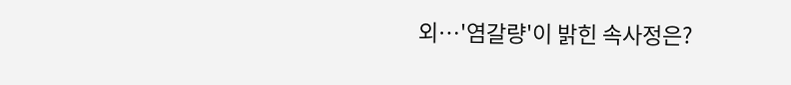외…'염갈량'이 밝힌 속사정은?